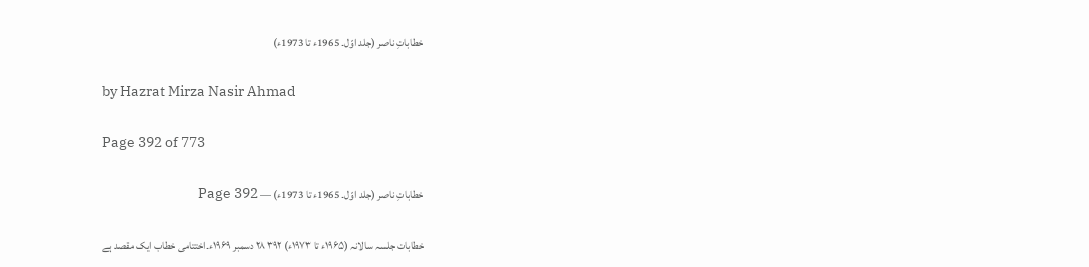خطاباتِ ناصر (جلد اوّل۔ 1965ء تا 1973ء)

by Hazrat Mirza Nasir Ahmad

Page 392 of 773

خطاباتِ ناصر (جلد اوّل۔ 1965ء تا 1973ء) — Page 392

خطابات جلسہ سالانہ (۱۹۶۵ء تا ۱۹۷۳ء) ۳۹۲ ۲۸ دسمبر ۱۹۶۹ء۔اختتامی خطاب ایک مقصد ہے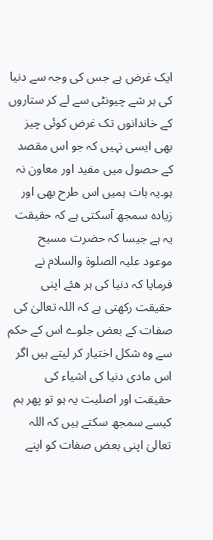ایک غرض ہے جس کی وجہ سے دنیا کی ہر شے چیونٹی سے لے کر ستاروں کے خاندانوں تک غرض کوئی چیز بھی ایسی نہیں کہ جو اس مقصد کے حصول میں مفید اور معاون نہ ہو۔یہ بات ہمیں اس طرح بھی اور زیادہ سمجھ آسکتی ہے کہ حقیقت یہ ہے جیسا کہ حضرت مسیح موعود علیہ الصلوۃ والسلام نے فرمایا کہ دنیا کی ہر ھئے اپنی حقیقت رکھتی ہے کہ اللہ تعالیٰ کی صفات کے بعض جلوے اس کے حکم سے وہ شکل اختیار کر لیتے ہیں اگر اس مادی دنیا کی اشیاء کی حقیقت اور اصلیت یہ ہو تو پھر ہم کیسے سمجھ سکتے ہیں کہ اللہ تعالیٰ اپنی بعض صفات کو اپنے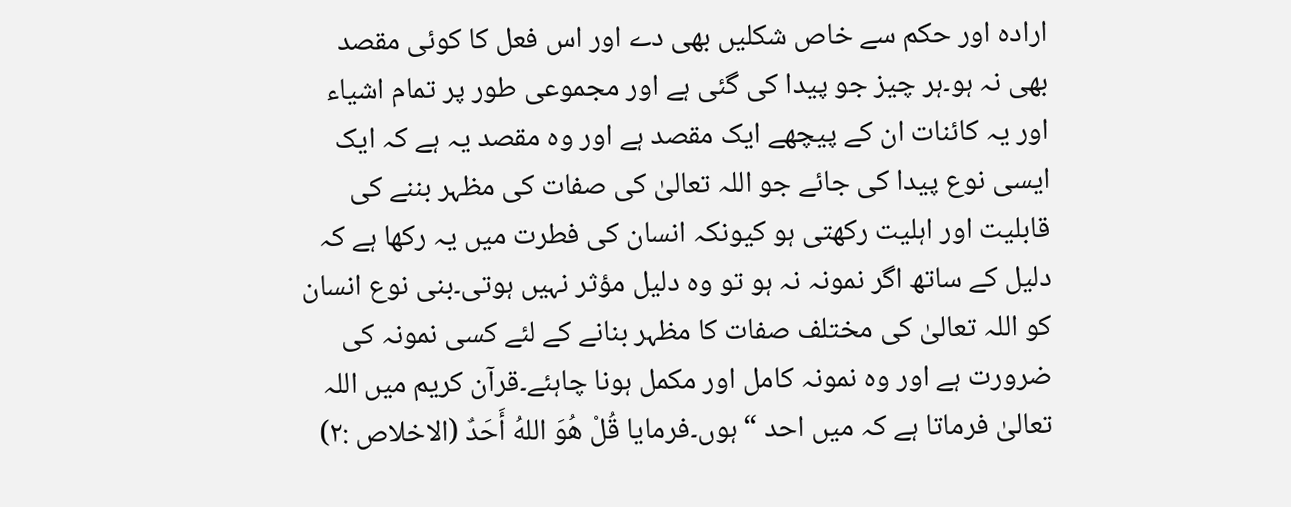ارادہ اور حکم سے خاص شکلیں بھی دے اور اس فعل کا کوئی مقصد بھی نہ ہو۔ہر چیز جو پیدا کی گئی ہے اور مجموعی طور پر تمام اشیاء اور یہ کائنات ان کے پیچھے ایک مقصد ہے اور وہ مقصد یہ ہے کہ ایک ایسی نوع پیدا کی جائے جو اللہ تعالیٰ کی صفات کی مظہر بننے کی قابلیت اور اہلیت رکھتی ہو کیونکہ انسان کی فطرت میں یہ رکھا ہے کہ دلیل کے ساتھ اگر نمونہ نہ ہو تو وہ دلیل مؤثر نہیں ہوتی۔بنی نوع انسان کو اللہ تعالیٰ کی مختلف صفات کا مظہر بنانے کے لئے کسی نمونہ کی ضرورت ہے اور وہ نمونہ کامل اور مکمل ہونا چاہئے۔قرآن کریم میں اللہ تعالیٰ فرماتا ہے کہ میں احد “ ہوں۔فرمایا قُلْ هُوَ اللهُ أَحَدٌ (الاخلاص :۲)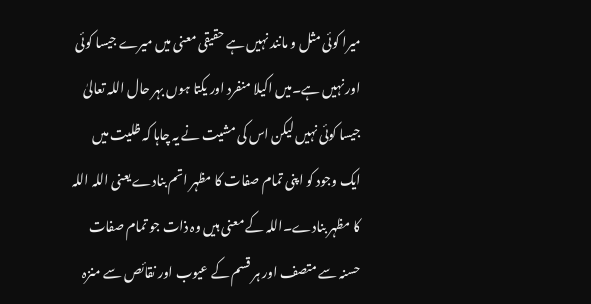میرا کوئی مثل و مانند نہیں ہے حقیقی معنی میں میرے جیسا کوئی اور نہیں ہے۔میں اکیلا منفرد اور یکتا ہوں بہر حال اللہ تعالیٰ جیسا کوئی نہیں لیکن اس کی مشیت نے یہ چاہا کہ ظلیت میں ایک وجود کو اپنی تمام صفات کا مظہر اتم بنادے یعنی اللہ اللہ کا مظہر بنادے۔اللہ کے معنی ہیں وہ ذات جو تمام صفات حسنہ سے متصف اور ہر قسم کے عیوب اور نقائص سے منزہ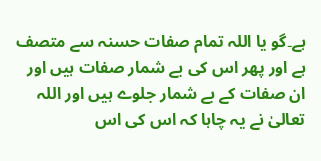ہے۔گو یا اللہ تمام صفات حسنہ سے متصف ہے اور پھر اس کی بے شمار صفات ہیں اور ان صفات کے بے شمار جلوے ہیں اور اللہ تعالیٰ نے یہ چاہا کہ اس کی اس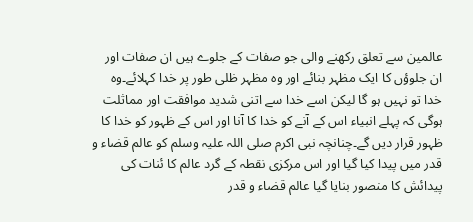عالمین سے تعلق رکھنے والی جو صفات کے جلوے ہیں ان صفات اور ان جلوؤں کا ایک مظہر بنائے اور وہ مظہر ظلی طور پر خدا کہلائے۔وہ خدا تو نہیں ہو گا لیکن اسے خدا سے اتنی شدید موافقت اور مماثلت ہوگی کہ پہلے انبیاء اس کے آنے کو خدا کا آنا اور اس کے ظہور کو خدا کا ظہور قرار دیں گے۔چنانچہ نبی اکرم صلی اللہ علیہ وسلم کو عالم قضاء و قدر میں پیدا کیا گیا اور اس مرکزی نقطہ کے گرد عالم کا ئنات کی پیدائش کا منصور بنایا گیا عالم قضاء و قدر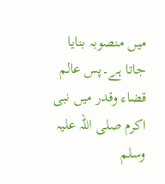میں منصوبہ بنایا جاتا ہے۔پس عالم قضاء وقدر میں نبی اکرم صلی اللہ علیہ وسلم